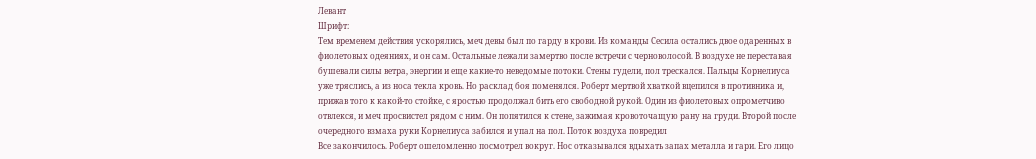Левант
Шрифт:
Тем временем действия ускорялись, меч девы был по гарду в крови. Из команды Сесила остались двое одаренных в фиолетовых одеяниях, и он сам. Остальные лежали замертво после встречи с черноволосой. В воздухе не переставая бушевали силы ветра, энергии и еще какие-то неведомые потоки. Стены гудели, пол трескался. Пальцы Корнелиуса уже тряслись, а из носа текла кровь. Но расклад боя поменялся. Роберт мертвой хваткой вцепился в противника и, прижав того к какой-то стойке, с яростью продолжал бить его свободной рукой. Один из фиолетовых опрометчиво отвлекся, и меч просвистел рядом с ним. Он попятился к стене, зажимая кровоточащую рану на груди. Второй после очередного взмаха руки Корнелиуса забился и упал на пол. Поток воздуха повредил
Все закончилось. Роберт ошеломленно посмотрел вокруг. Нос отказывался вдыхать запах металла и гари. Его лицо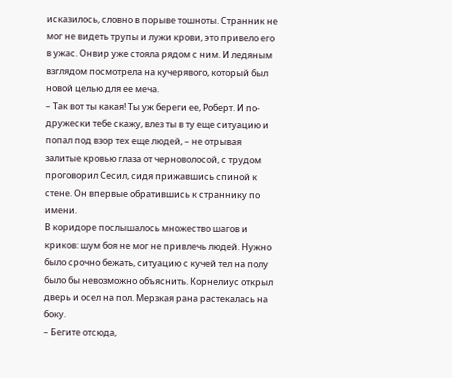исказилось, словно в порыве тошноты. Странник не мог не видеть трупы и лужи крови, это привело его в ужас. Онвир уже стояла рядом с ним. И ледяным взглядом посмотрела на кучерявого, который был новой целью для ее меча.
– Так вот ты какая! Ты уж береги ее, Роберт. И по-дружески тебе скажу, влез ты в ту еще ситуацию и попал под взор тех еще людей, – не отрывая залитые кровью глаза от черноволосой, с трудом проговорил Сесил, сидя прижавшись спиной к стене. Он впервые обратившись к страннику по имени.
В коридоре послышалось множество шагов и криков: шум боя не мог не привлечь людей. Нужно было срочно бежать, ситуацию с кучей тел на полу было бы невозможно объяснить. Корнелиус открыл дверь и осел на пол. Мерзкая рана растекалась на боку.
– Бегите отсюда,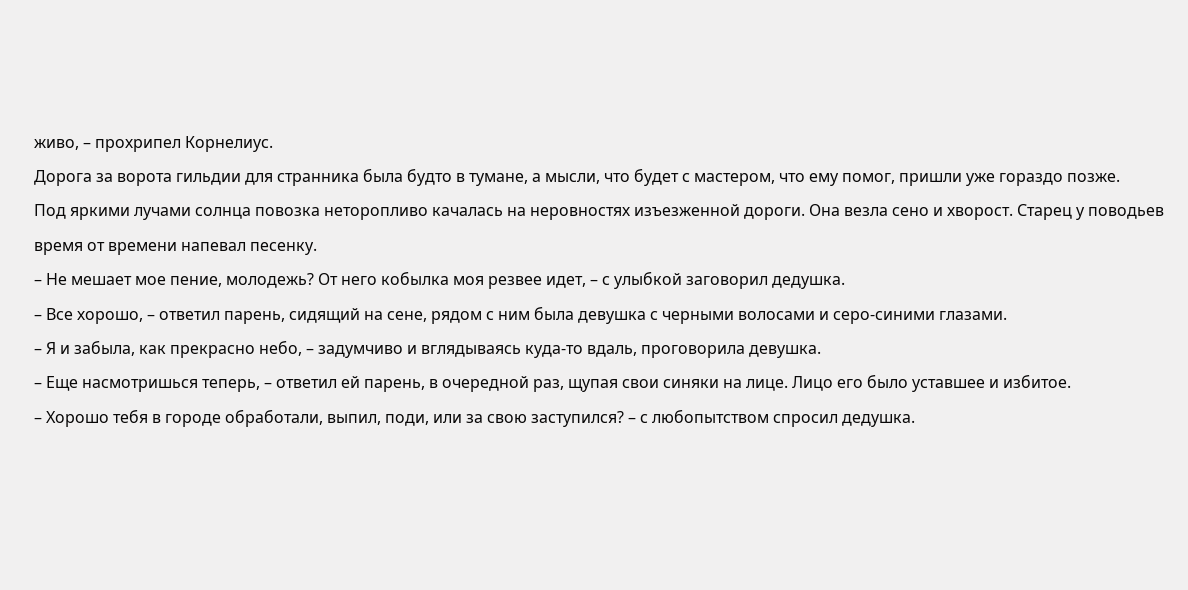живо, – прохрипел Корнелиус.
Дорога за ворота гильдии для странника была будто в тумане, а мысли, что будет с мастером, что ему помог, пришли уже гораздо позже.
Под яркими лучами солнца повозка неторопливо качалась на неровностях изъезженной дороги. Она везла сено и хворост. Старец у поводьев время от времени напевал песенку.
– Не мешает мое пение, молодежь? От него кобылка моя резвее идет, – с улыбкой заговорил дедушка.
– Все хорошо, – ответил парень, сидящий на сене, рядом с ним была девушка с черными волосами и серо-синими глазами.
– Я и забыла, как прекрасно небо, – задумчиво и вглядываясь куда-то вдаль, проговорила девушка.
– Еще насмотришься теперь, – ответил ей парень, в очередной раз, щупая свои синяки на лице. Лицо его было уставшее и избитое.
– Хорошо тебя в городе обработали, выпил, поди, или за свою заступился? – с любопытством спросил дедушка.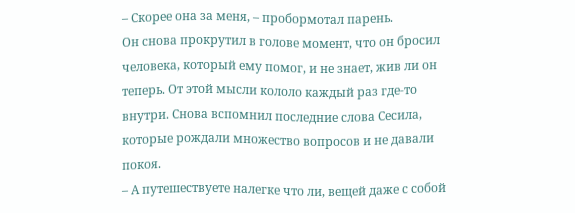– Скорее она за меня, – пробормотал парень.
Он снова прокрутил в голове момент, что он бросил человека, который ему помог, и не знает, жив ли он теперь. От этой мысли кололо каждый раз где-то внутри. Снова вспомнил последние слова Сесила, которые рождали множество вопросов и не давали покоя.
– А путешествуете налегке что ли, вещей даже с собой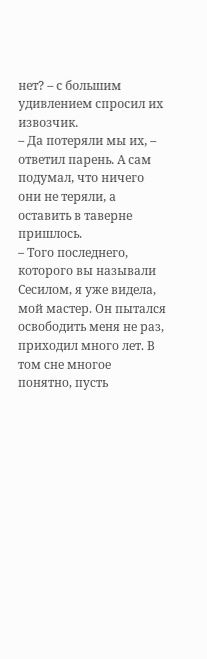нет? – с большим удивлением спросил их извозчик.
– Да потеряли мы их, – ответил парень. А сам подумал, что ничего они не теряли, а оставить в таверне пришлось.
– Того последнего, которого вы называли Сесилом, я уже видела, мой мастер. Он пытался освободить меня не раз, приходил много лет. В том сне многое понятно, пусть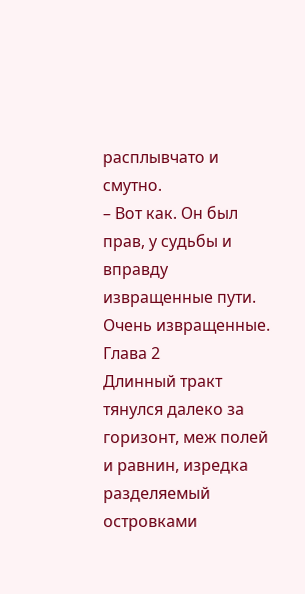расплывчато и смутно.
– Вот как. Он был прав, у судьбы и вправду извращенные пути. Очень извращенные.
Глава 2
Длинный тракт тянулся далеко за горизонт, меж полей и равнин, изредка разделяемый островками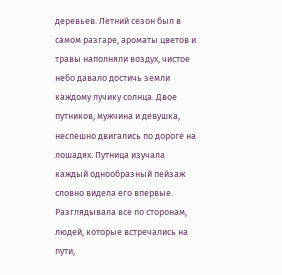деревьев. Летний сезон был в самом разгаре, ароматы цветов и травы наполняли воздух, чистое небо давало достичь земли каждому лучику солнца. Двое путников, мужчина и девушка, неспешно двигались по дороге на лошадях. Путница изучала каждый однообразный пейзаж словно видела его впервые. Разглядывала все по сторонам, людей, которые встречались на пути,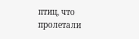птиц, что пролетали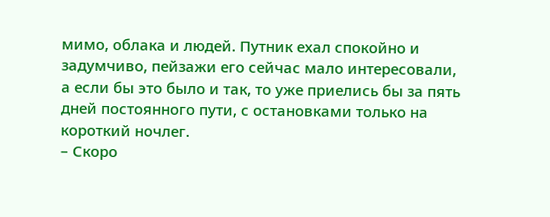мимо, облака и людей. Путник ехал спокойно и задумчиво, пейзажи его сейчас мало интересовали, а если бы это было и так, то уже приелись бы за пять дней постоянного пути, с остановками только на короткий ночлег.
– Скоро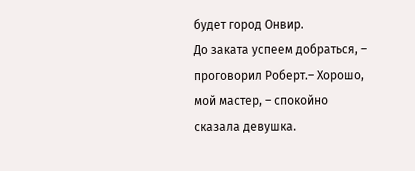будет город Онвир.
До заката успеем добраться, – проговорил Роберт.– Хорошо, мой мастер, – спокойно сказала девушка.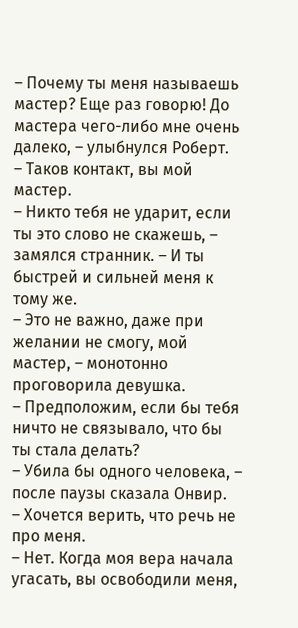– Почему ты меня называешь мастер? Еще раз говорю! До мастера чего-либо мне очень далеко, – улыбнулся Роберт.
– Таков контакт, вы мой мастер.
– Никто тебя не ударит, если ты это слово не скажешь, – замялся странник. – И ты быстрей и сильней меня к тому же.
– Это не важно, даже при желании не смогу, мой мастер, – монотонно проговорила девушка.
– Предположим, если бы тебя ничто не связывало, что бы ты стала делать?
– Убила бы одного человека, – после паузы сказала Онвир.
– Хочется верить, что речь не про меня.
– Нет. Когда моя вера начала угасать, вы освободили меня,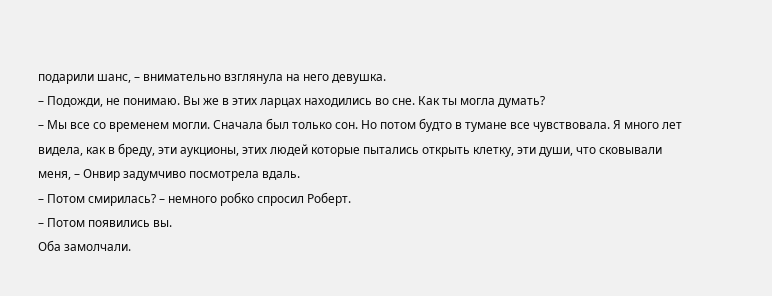подарили шанс, – внимательно взглянула на него девушка.
– Подожди, не понимаю. Вы же в этих ларцах находились во сне. Как ты могла думать?
– Мы все со временем могли. Сначала был только сон. Но потом будто в тумане все чувствовала. Я много лет видела, как в бреду, эти аукционы, этих людей которые пытались открыть клетку, эти души, что сковывали меня, – Онвир задумчиво посмотрела вдаль.
– Потом смирилась? – немного робко спросил Роберт.
– Потом появились вы.
Оба замолчали.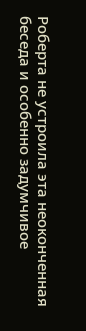Роберта не устроила эта неоконченная беседа и особенно задумчивое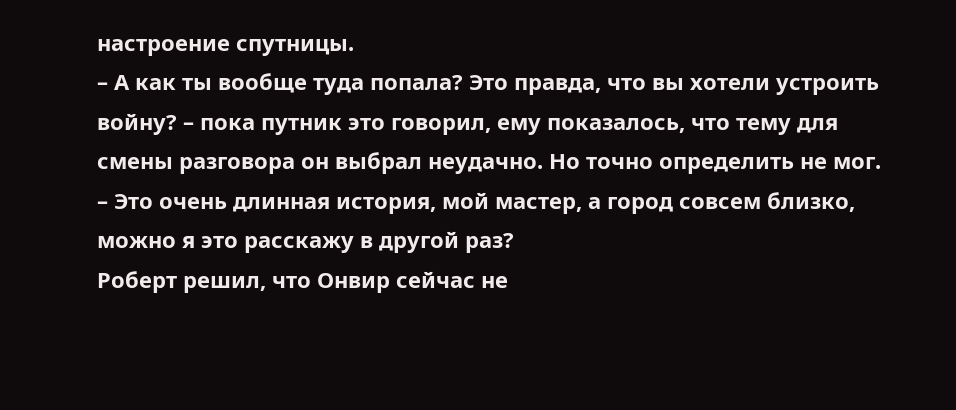настроение спутницы.
– А как ты вообще туда попала? Это правда, что вы хотели устроить войну? – пока путник это говорил, ему показалось, что тему для смены разговора он выбрал неудачно. Но точно определить не мог.
– Это очень длинная история, мой мастер, а город совсем близко, можно я это расскажу в другой раз?
Роберт решил, что Онвир сейчас не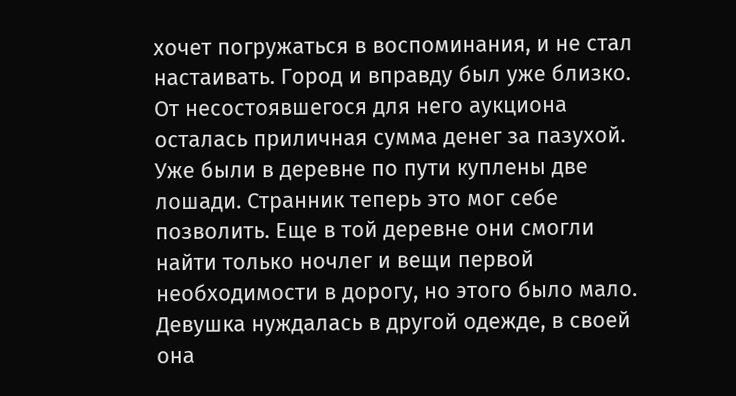хочет погружаться в воспоминания, и не стал настаивать. Город и вправду был уже близко. От несостоявшегося для него аукциона осталась приличная сумма денег за пазухой. Уже были в деревне по пути куплены две лошади. Странник теперь это мог себе позволить. Еще в той деревне они смогли найти только ночлег и вещи первой необходимости в дорогу, но этого было мало. Девушка нуждалась в другой одежде, в своей она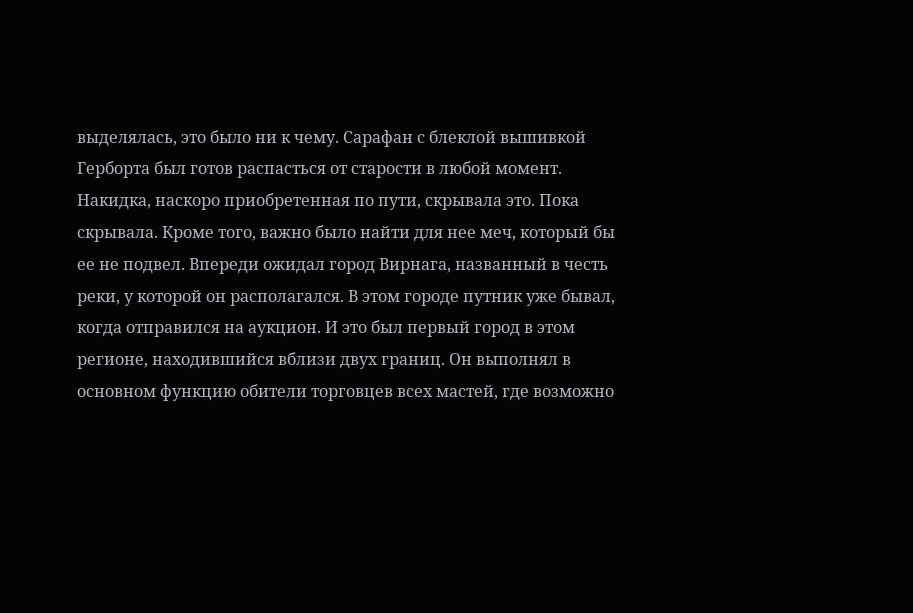выделялась, это было ни к чему. Сарафан с блеклой вышивкой Герборта был готов распасться от старости в любой момент. Накидка, наскоро приобретенная по пути, скрывала это. Пока скрывала. Кроме того, важно было найти для нее меч, который бы ее не подвел. Впереди ожидал город Вирнага, названный в честь реки, у которой он располагался. В этом городе путник уже бывал, когда отправился на аукцион. И это был первый город в этом регионе, находившийся вблизи двух границ. Он выполнял в основном функцию обители торговцев всех мастей, где возможно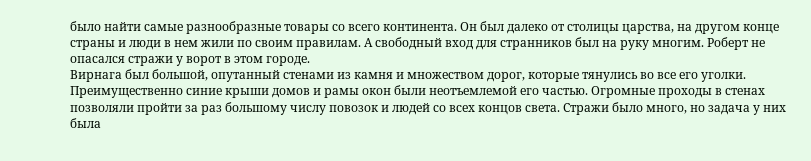было найти самые разнообразные товары со всего континента. Он был далеко от столицы царства, на другом конце страны и люди в нем жили по своим правилам. А свободный вход для странников был на руку многим. Роберт не опасался стражи у ворот в этом городе.
Вирнага был большой, опутанный стенами из камня и множеством дорог, которые тянулись во все его уголки. Преимущественно синие крыши домов и рамы окон были неотъемлемой его частью. Огромные проходы в стенах позволяли пройти за раз большому числу повозок и людей со всех концов света. Стражи было много, но задача у них была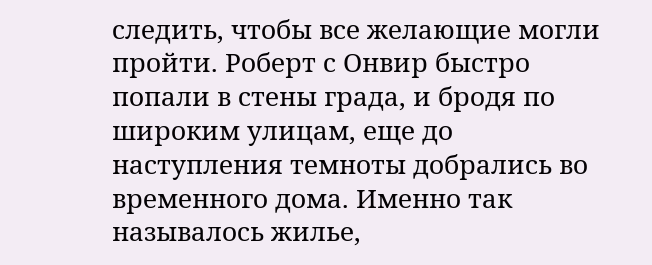следить, чтобы все желающие могли пройти. Роберт с Онвир быстро попали в стены града, и бродя по широким улицам, еще до наступления темноты добрались во временного дома. Именно так называлось жилье,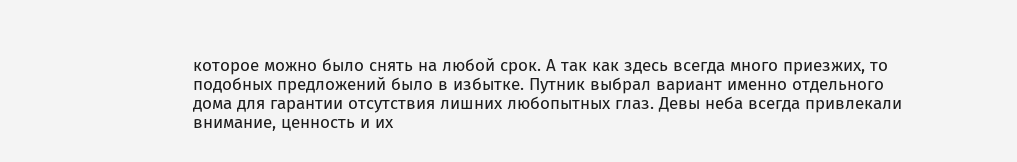которое можно было снять на любой срок. А так как здесь всегда много приезжих, то подобных предложений было в избытке. Путник выбрал вариант именно отдельного дома для гарантии отсутствия лишних любопытных глаз. Девы неба всегда привлекали внимание, ценность и их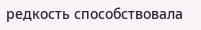редкость способствовала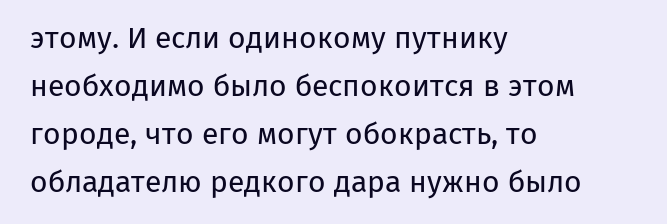этому. И если одинокому путнику необходимо было беспокоится в этом городе, что его могут обокрасть, то обладателю редкого дара нужно было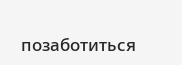позаботиться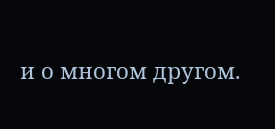и о многом другом.